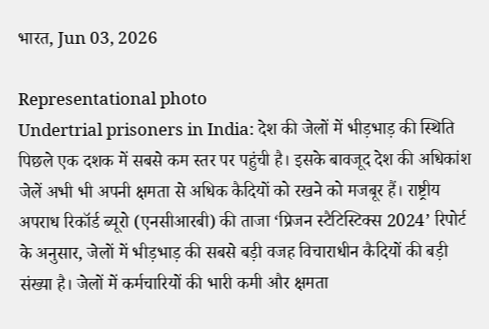भारत, Jun 03, 2026

Representational photo
Undertrial prisoners in India: देश की जेलों में भीड़भाड़ की स्थिति पिछले एक दशक में सबसे कम स्तर पर पहुंची है। इसके बावजूद देश की अधिकांश जेलें अभी भी अपनी क्षमता से अधिक कैदियों को रखने को मजबूर हैं। राष्ट्रीय अपराध रिकॉर्ड ब्यूरो (एनसीआरबी) की ताजा ‘प्रिजन स्टैटिस्टिक्स 2024’ रिपोर्ट के अनुसार, जेलों में भीड़भाड़ की सबसे बड़ी वजह विचाराधीन कैदियों की बड़ी संख्या है। जेलों में कर्मचारियों की भारी कमी और क्षमता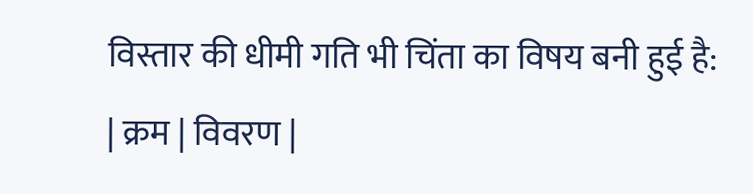विस्तार की धीमी गति भी चिंता का विषय बनी हुई है:
| क्रम | विवरण |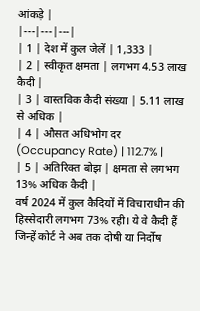आंकड़े |
|---|---|---|
| 1 | देश में कुल जेलें | 1,333 |
| 2 | स्वीकृत क्षमता | लगभग 4.53 लाख कैदी |
| 3 | वास्तविक कैदी संख्या | 5.11 लाख से अधिक |
| 4 | औसत अधिभोग दर (Occupancy Rate) | 112.7% |
| 5 | अतिरिक्त बोझ | क्षमता से लगभग 13% अधिक कैदी |
वर्ष 2024 में कुल कैदियों में विचाराधीन की हिस्सेदारी लगभग 73% रही। ये वे कैदी हैं जिन्हें कोर्ट ने अब तक दोषी या निर्दोष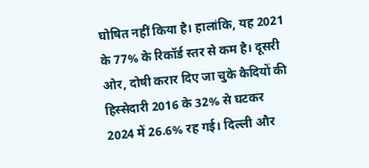घोषित नहीं किया है। हालांकि, यह 2021 के 77% के रिकॉर्ड स्तर से कम है। दूसरी ओर, दोषी करार दिए जा चुके कैदियों की हिस्सेदारी 2016 के 32% से घटकर 2024 में 26.6% रह गई। दिल्ली और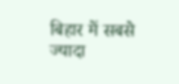बिहार में सबसे ज्यादा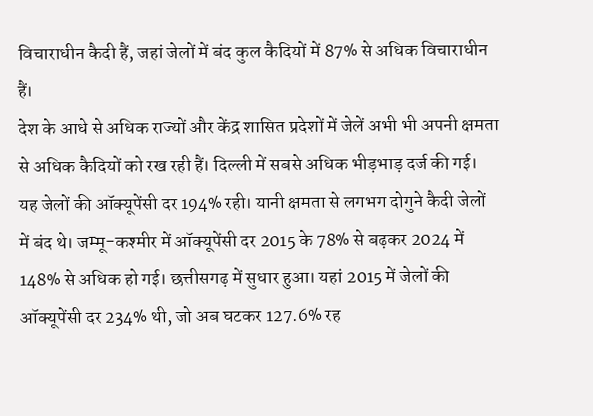विचाराधीन कैदी हैं, जहां जेलों में बंद कुल कैदियों में 87% से अधिक विचाराधीन हैं।
देश के आधे से अधिक राज्यों और केंद्र शासित प्रदेशों में जेलें अभी भी अपनी क्षमता से अधिक कैदियों को रख रही हैं। दिल्ली में सबसे अधिक भीड़भाड़ दर्ज की गई। यह जेलों की ऑक्यूपेंसी दर 194% रही। यानी क्षमता से लगभग दोगुने कैदी जेलों में बंद थे। जम्मू-कश्मीर में ऑक्यूपेंसी दर 2015 के 78% से बढ़कर 2024 में 148% से अधिक हो गई। छत्तीसगढ़ में सुधार हुआ। यहां 2015 में जेलों की ऑक्यूपेंसी दर 234% थी, जो अब घटकर 127.6% रह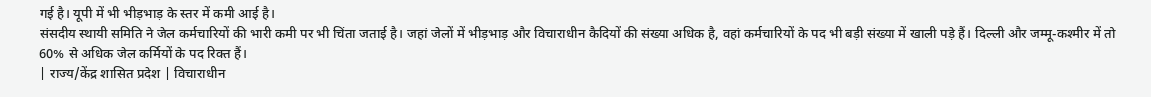गई है। यूपी में भी भीड़भाड़ के स्तर में कमी आई है।
संसदीय स्थायी समिति ने जेल कर्मचारियों की भारी कमी पर भी चिंता जताई है। जहां जेलों में भीड़भाड़ और विचाराधीन कैदियों की संख्या अधिक है, वहां कर्मचारियों के पद भी बड़ी संख्या में खाली पड़े हैं। दिल्ली और जम्मू-कश्मीर में तो 60% से अधिक जेल कर्मियों के पद रिक्त हैं।
| राज्य/केंद्र शासित प्रदेश | विचाराधीन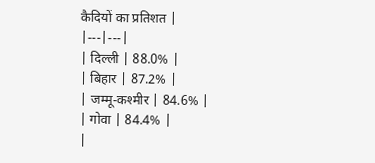कैदियों का प्रतिशत |
|---|---|
| दिल्ली | 88.0% |
| बिहार | 87.2% |
| जम्मू-कश्मीर | 84.6% |
| गोवा | 84.4% |
|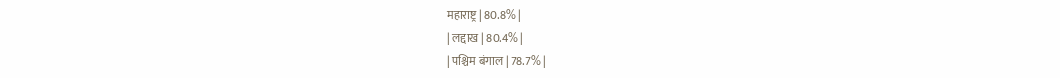महाराष्ट्र | 80.8% |
| लद्दाख | 80.4% |
| पश्चिम बंगाल | 78.7% |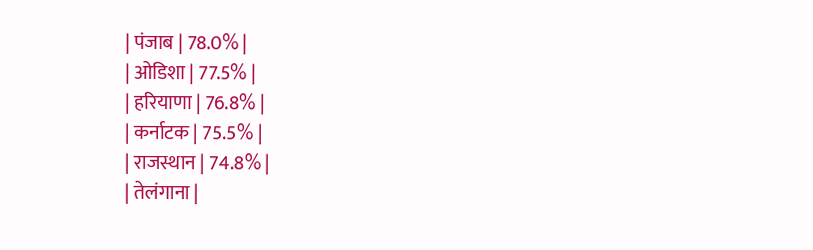| पंजाब | 78.0% |
| ओडिशा | 77.5% |
| हरियाणा | 76.8% |
| कर्नाटक | 75.5% |
| राजस्थान | 74.8% |
| तेलंगाना |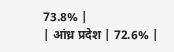73.8% |
| आंध्र प्रदेश | 72.6% |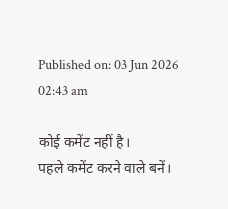Published on: 03 Jun 2026 02:43 am

कोई कमेंट नहीं है।
पहले कमेंट करने वाले बनें।